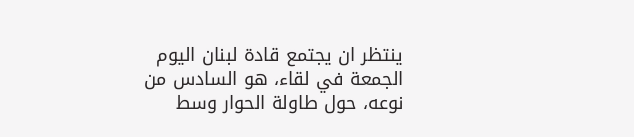ينتظر ان يجتمع قادة لبنان اليوم الجمعة في لقاء، هو السادس من نوعه، حول طاولة الحوار وسط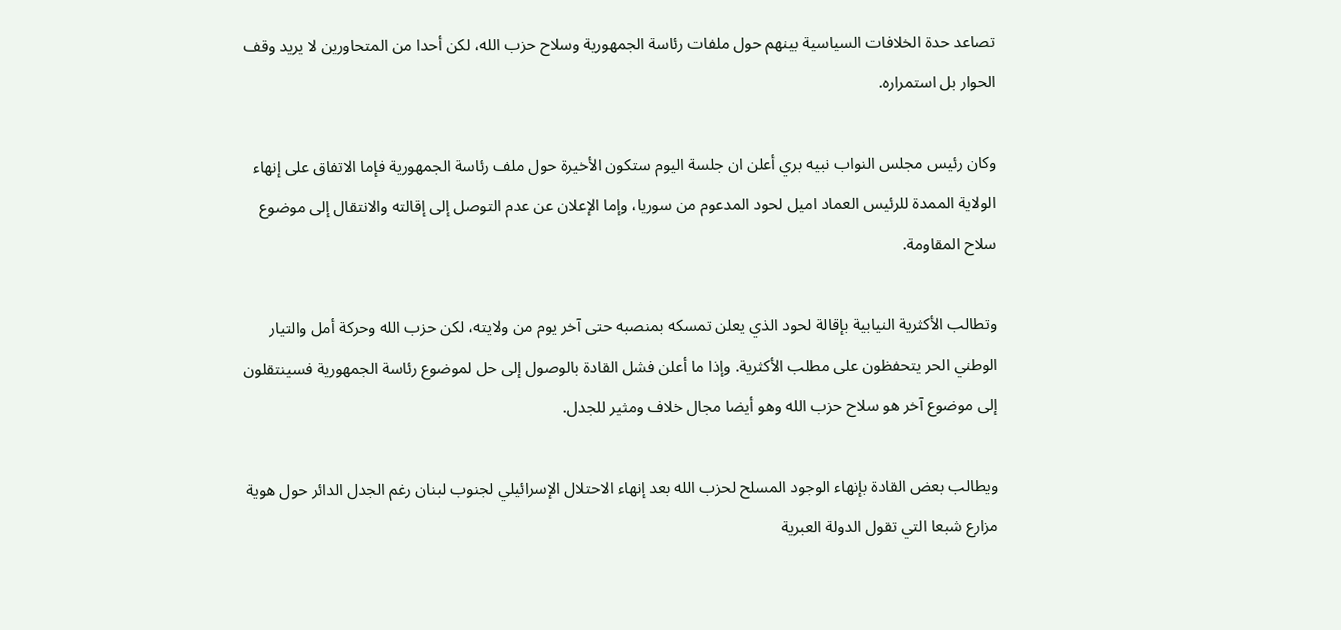تصاعد حدة الخلافات السياسية بينهم حول ملفات رئاسة الجمهورية وسلاح حزب الله، لكن أحدا من المتحاورين لا يريد وقف الحوار بل استمراره.

وكان رئيس مجلس النواب نبيه بري أعلن ان جلسة اليوم ستكون الأخيرة حول ملف رئاسة الجمهورية فإما الاتفاق على إنهاء الولاية الممدة للرئيس العماد اميل لحود المدعوم من سوريا، وإما الإعلان عن عدم التوصل إلى إقالته والانتقال إلى موضوع سلاح المقاومة.

وتطالب الأكثرية النيابية بإقالة لحود الذي يعلن تمسكه بمنصبه حتى آخر يوم من ولايته، لكن حزب الله وحركة أمل والتيار الوطني الحر يتحفظون على مطلب الأكثرية. وإذا ما أعلن فشل القادة بالوصول إلى حل لموضوع رئاسة الجمهورية فسينتقلون إلى موضوع آخر هو سلاح حزب الله وهو أيضا مجال خلاف ومثير للجدل.

ويطالب بعض القادة بإنهاء الوجود المسلح لحزب الله بعد إنهاء الاحتلال الإسرائيلي لجنوب لبنان رغم الجدل الدائر حول هوية مزارع شبعا التي تقول الدولة العبرية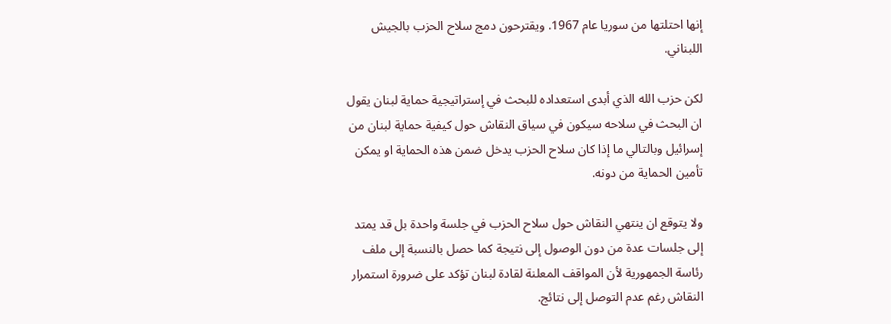إنها احتلتها من سوريا عام 1967. ويقترحون دمج سلاح الحزب بالجيش اللبناني.

لكن حزب الله الذي أبدى استعداده للبحث في إستراتيجية حماية لبنان يقول ان البحث في سلاحه سيكون في سياق النقاش حول كيفية حماية لبنان من إسرائيل وبالتالي ما إذا كان سلاح الحزب يدخل ضمن هذه الحماية او يمكن تأمين الحماية من دونه.

ولا يتوقع ان ينتهي النقاش حول سلاح الحزب في جلسة واحدة بل قد يمتد إلى جلسات عدة من دون الوصول إلى نتيجة كما حصل بالنسبة إلى ملف رئاسة الجمهورية لأن المواقف المعلنة لقادة لبنان تؤكد على ضرورة استمرار النقاش رغم عدم التوصل إلى نتائج.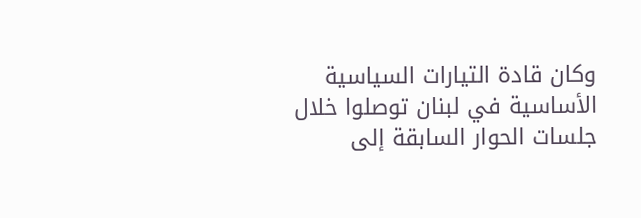وكان قادة التيارات السياسية الأساسية في لبنان توصلوا خلال جلسات الحوار السابقة إلى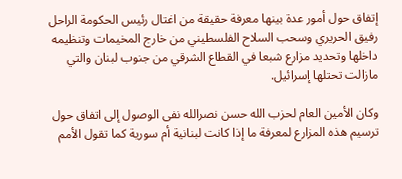إتفاق حول أمور عدة بينها معرفة حقيقة من اغتال رئيس الحكومة الراحل رفيق الحريري وسحب السلاح الفلسطيني من خارج المخيمات وتنظيمه داخلها وتحديد مزارع شبعا في القطاع الشرقي من جنوب لبنان والتي مازالت تحتلها إسرائيل.

وكان الأمين العام لحزب الله حسن نصرالله نفى الوصول إلى اتفاق حول ترسيم هذه المزارع لمعرفة ما إذا كانت لبنانية أم سورية كما تقول الأمم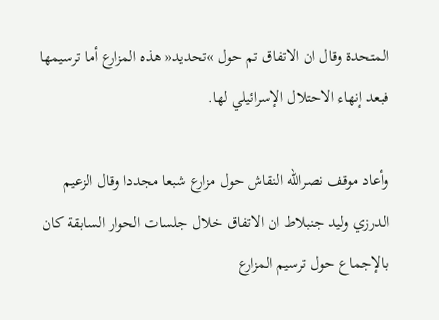المتحدة وقال ان الاتفاق تم حول »تحديد« هذه المزارع أما ترسيمها فبعد إنهاء الاحتلال الإسرائيلي لها.

وأعاد موقف نصرالله النقاش حول مزارع شبعا مجددا وقال الزعيم الدرزي وليد جنبلاط ان الاتفاق خلال جلسات الحوار السابقة كان بالإجماع حول ترسيم المزارع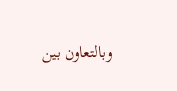وبالتعاون بين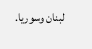لبنان وسوريا.